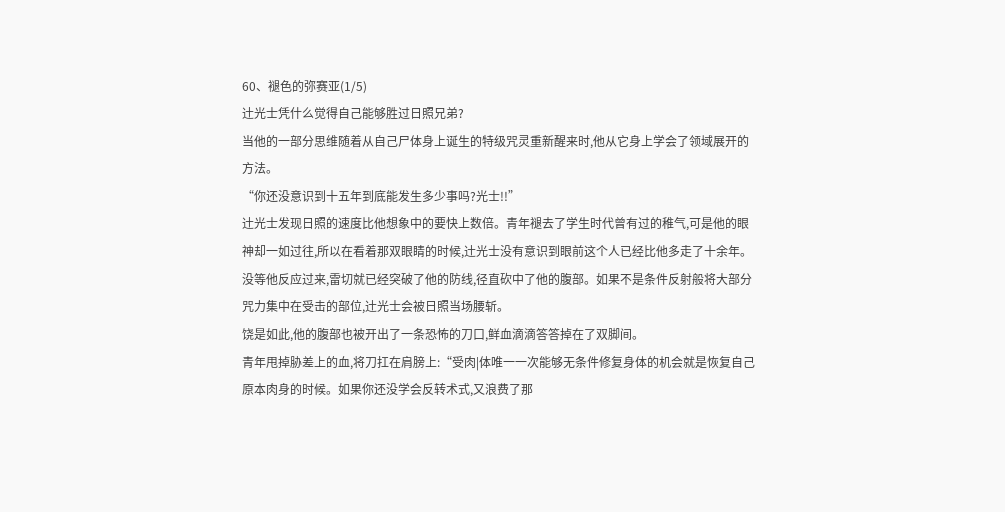60、褪色的弥赛亚(1/5)
辻光士凭什么觉得自己能够胜过日照兄弟?
当他的一部分思维随着从自己尸体身上诞生的特级咒灵重新醒来时,他从它身上学会了领域展开的方法。
“你还没意识到十五年到底能发生多少事吗?光士!!”
辻光士发现日照的速度比他想象中的要快上数倍。青年褪去了学生时代曾有过的稚气,可是他的眼神却一如过往,所以在看着那双眼睛的时候,辻光士没有意识到眼前这个人已经比他多走了十余年。
没等他反应过来,雷切就已经突破了他的防线,径直砍中了他的腹部。如果不是条件反射般将大部分咒力集中在受击的部位,辻光士会被日照当场腰斩。
饶是如此,他的腹部也被开出了一条恐怖的刀口,鲜血滴滴答答掉在了双脚间。
青年甩掉胁差上的血,将刀扛在肩膀上:“受肉|体唯一一次能够无条件修复身体的机会就是恢复自己原本肉身的时候。如果你还没学会反转术式,又浪费了那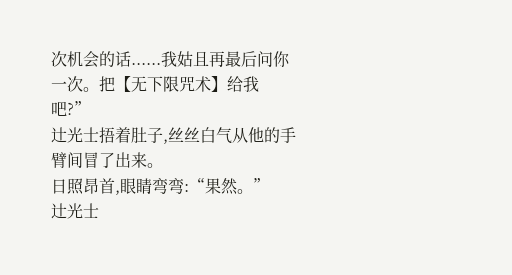次机会的话......我姑且再最后问你一次。把【无下限咒术】给我吧?”
辻光士捂着肚子,丝丝白气从他的手臂间冒了出来。
日照昂首,眼睛弯弯:“果然。”
辻光士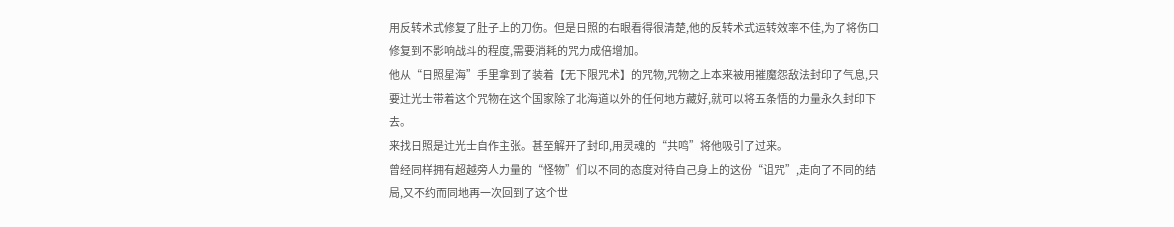用反转术式修复了肚子上的刀伤。但是日照的右眼看得很清楚,他的反转术式运转效率不佳,为了将伤口修复到不影响战斗的程度,需要消耗的咒力成倍增加。
他从“日照星海”手里拿到了装着【无下限咒术】的咒物,咒物之上本来被用摧魔怨敌法封印了气息,只要辻光士带着这个咒物在这个国家除了北海道以外的任何地方藏好,就可以将五条悟的力量永久封印下去。
来找日照是辻光士自作主张。甚至解开了封印,用灵魂的“共鸣”将他吸引了过来。
曾经同样拥有超越旁人力量的“怪物”们以不同的态度对待自己身上的这份“诅咒”,走向了不同的结局,又不约而同地再一次回到了这个世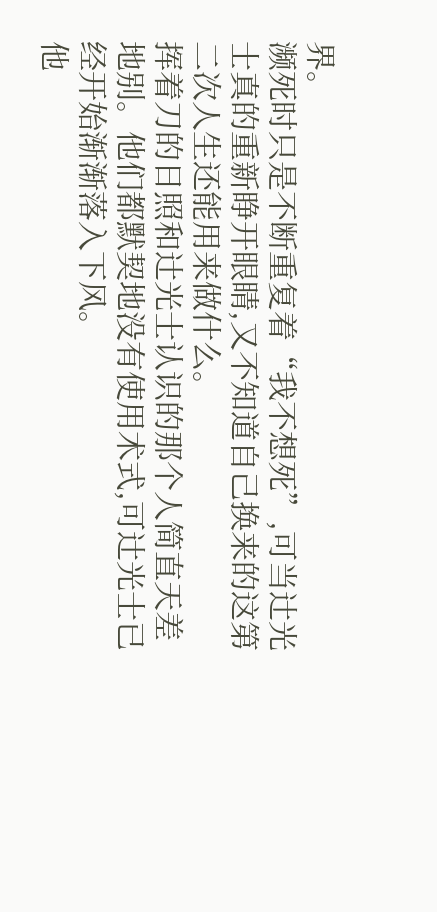界。
濒死时只是不断重复着“我不想死”,可当辻光士真的重新睁开眼睛,又不知道自己换来的这第二次人生还能用来做什么。
挥着刀的日照和辻光士认识的那个人简直天差地别。他们都默契地没有使用术式,可辻光士已经开始渐渐落入下风。
他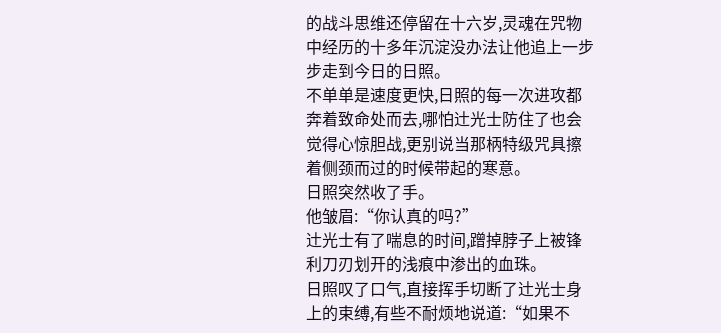的战斗思维还停留在十六岁,灵魂在咒物中经历的十多年沉淀没办法让他追上一步步走到今日的日照。
不单单是速度更快,日照的每一次进攻都奔着致命处而去,哪怕辻光士防住了也会觉得心惊胆战,更别说当那柄特级咒具擦着侧颈而过的时候带起的寒意。
日照突然收了手。
他皱眉:“你认真的吗?”
辻光士有了喘息的时间,蹭掉脖子上被锋利刀刃划开的浅痕中渗出的血珠。
日照叹了口气,直接挥手切断了辻光士身上的束缚,有些不耐烦地说道:“如果不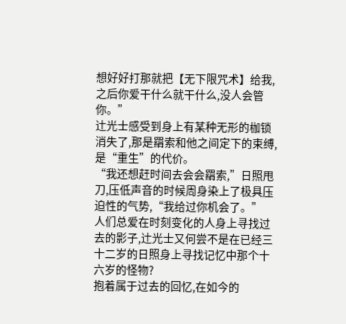想好好打那就把【无下限咒术】给我,之后你爱干什么就干什么,没人会管你。”
辻光士感受到身上有某种无形的枷锁消失了,那是羂索和他之间定下的束缚,是“重生”的代价。
“我还想赶时间去会会羂索,”日照甩刀,压低声音的时候周身染上了极具压迫性的气势,“我给过你机会了。”
人们总爱在时刻变化的人身上寻找过去的影子,辻光士又何尝不是在已经三十二岁的日照身上寻找记忆中那个十六岁的怪物?
抱着属于过去的回忆,在如今的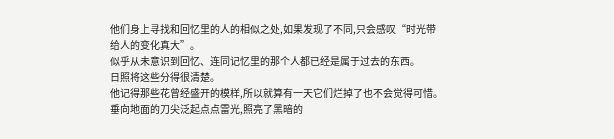他们身上寻找和回忆里的人的相似之处,如果发现了不同,只会感叹“时光带给人的变化真大”。
似乎从未意识到回忆、连同记忆里的那个人都已经是属于过去的东西。
日照将这些分得很清楚。
他记得那些花曾经盛开的模样,所以就算有一天它们烂掉了也不会觉得可惜。
垂向地面的刀尖泛起点点雷光,照亮了黑暗的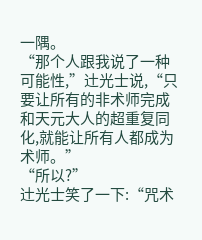一隅。
“那个人跟我说了一种可能性,”辻光士说,“只要让所有的非术师完成和天元大人的超重复同化,就能让所有人都成为术师。”
“所以?”
辻光士笑了一下:“咒术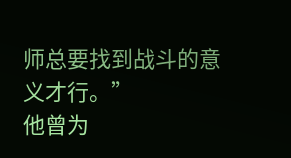师总要找到战斗的意义才行。”
他曾为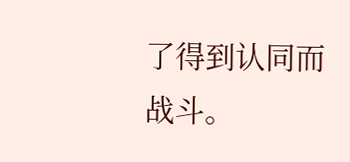了得到认同而战斗。